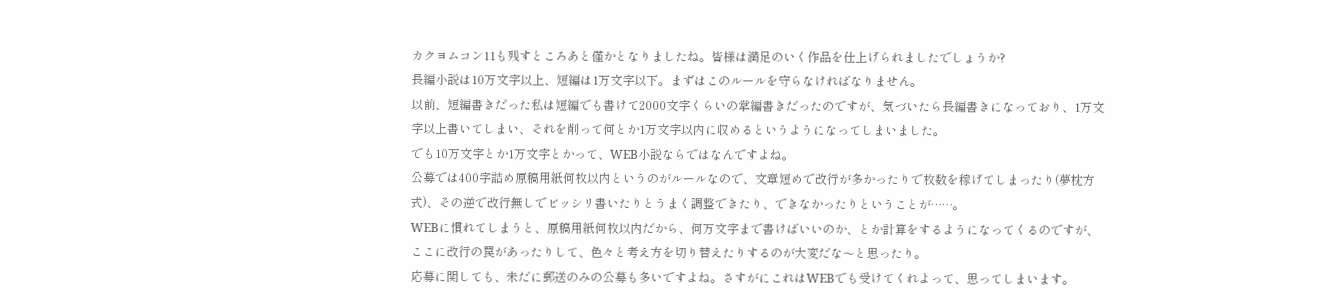カクヨムコン11も残すところあと僅かとなりましたね。皆様は満足のいく作品を仕上げられましたでしょうか?
長編小説は10万文字以上、短編は1万文字以下。まずはこのルールを守らなければなりません。
以前、短編書きだった私は短編でも書けて2000文字くらいの掌編書きだったのですが、気づいたら長編書きになっており、1万文字以上書いてしまい、それを削って何とか1万文字以内に収めるというようになってしまいました。
でも10万文字とか1万文字とかって、WEB小説ならではなんですよね。
公募では400字詰め原稿用紙何枚以内というのがルールなので、文章短めで改行が多かったりで枚数を稼げてしまったり(夢枕方式)、その逆で改行無しでビッシリ書いたりとうまく調整できたり、できなかったりということが……。
WEBに慣れてしまうと、原稿用紙何枚以内だから、何万文字まで書けばいいのか、とか計算をするようになってくるのですが、ここに改行の罠があったりして、色々と考え方を切り替えたりするのが大変だな〜と思ったり。
応募に関しても、未だに郵送のみの公募も多いですよね。さすがにこれはWEBでも受けてくれよって、思ってしまいます。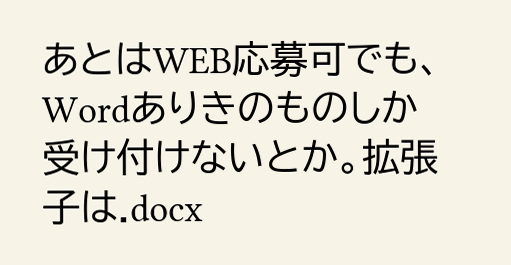あとはWEB応募可でも、Wordありきのものしか受け付けないとか。拡張子は.docx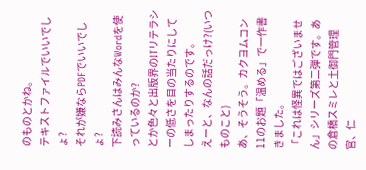のものとかね。
テキストファイルでいいでしょ?
それが嫌ならPDFでいいでしょ?
下読みさんはみんなWordを使っているのか?
とか色々と出版界のITリテラシーの低さを目の当たりにしてしまったりするのです。
えーと、なんの話だっけ?(いつものこと)
あ、そうそう。カクヨムコン11のお題「温める」で一作書きました。
「これは怪異ではございません」シリーズ第二弾です。あの倉橋スミレと土御門管理官、仁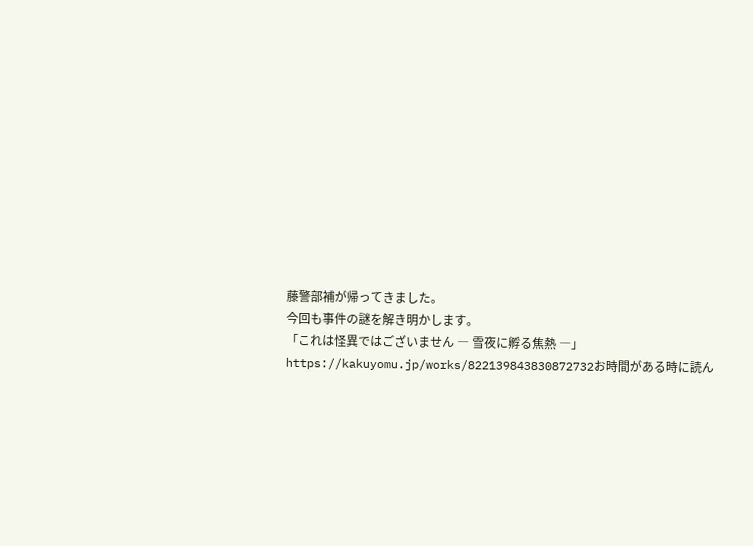藤警部補が帰ってきました。
今回も事件の謎を解き明かします。
「これは怪異ではございません ― 雪夜に孵る焦熱 ―」
https://kakuyomu.jp/works/822139843830872732お時間がある時に読ん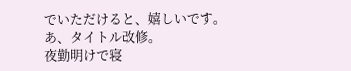でいただけると、嬉しいです。
あ、タイトル改修。
夜勤明けで寝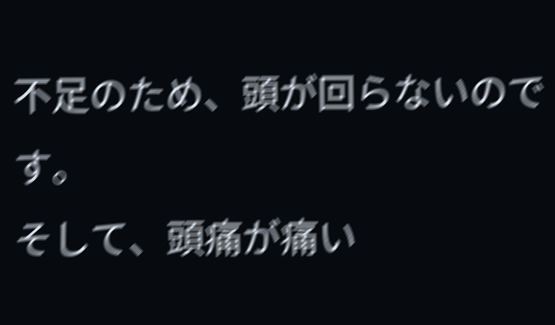不足のため、頭が回らないのです。
そして、頭痛が痛い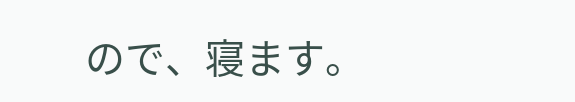ので、寝ます。